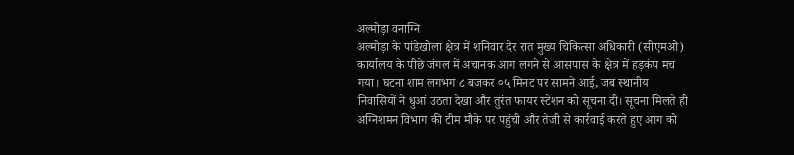अल्मोड़ा वनाग्नि
अल्मोड़ा के पांडेखोला क्षेत्र में शनिवार देर रात मुख्य चिकित्सा अधिकारी (सीएमओ) कार्यालय के पीछे जंगल में अचानक आग लगने से आसपास के क्षेत्र में हड़कंप मच गया। घटना शाम लगभग ८ बजकर ०५ मिनट पर सामने आई, जब स्थानीय निवासियों ने धुआं उठता देखा और तुरंत फायर स्टेशन को सूचना दी। सूचना मिलते ही अग्निशमन विभाग की टीम मौके पर पहुंची और तेजी से कार्रवाई करते हुए आग को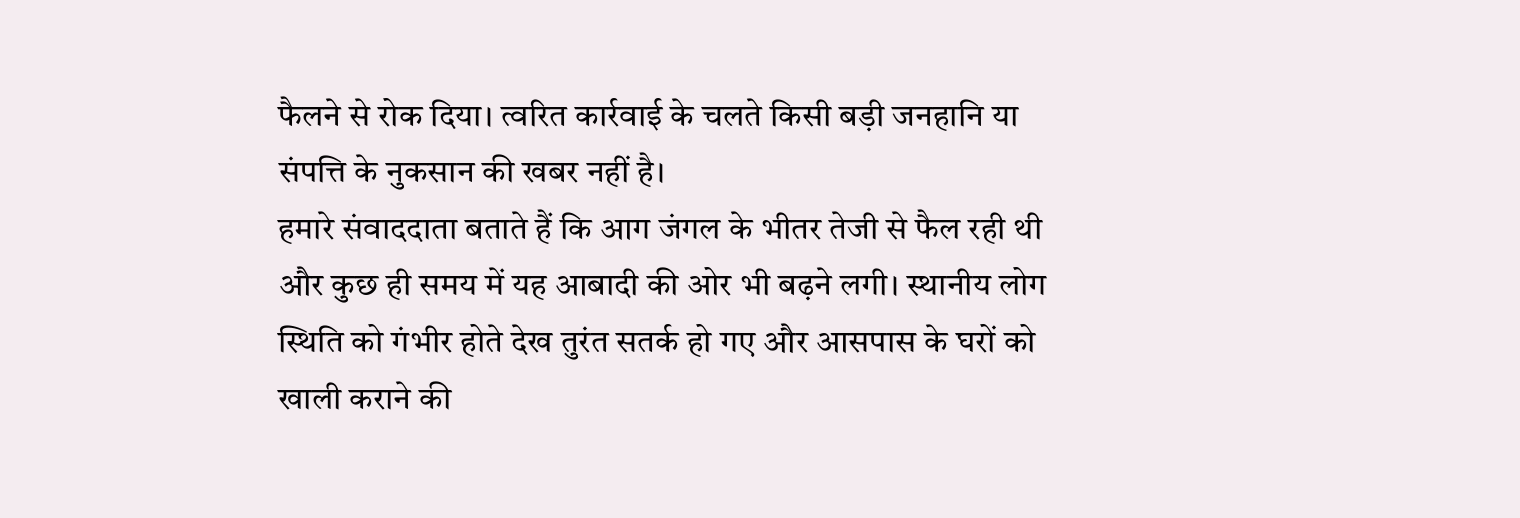फैलने से रोक दिया। त्वरित कार्रवाई के चलते किसी बड़ी जनहानि या संपत्ति के नुकसान की खबर नहीं है।
हमारे संवाददाता बताते हैं कि आग जंगल के भीतर तेजी से फैल रही थी और कुछ ही समय में यह आबादी की ओर भी बढ़ने लगी। स्थानीय लोग स्थिति को गंभीर होते देख तुरंत सतर्क हो गए और आसपास के घरों को खाली कराने की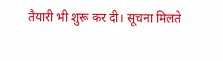तैयारी भी शुरू कर दी। सूचना मिलते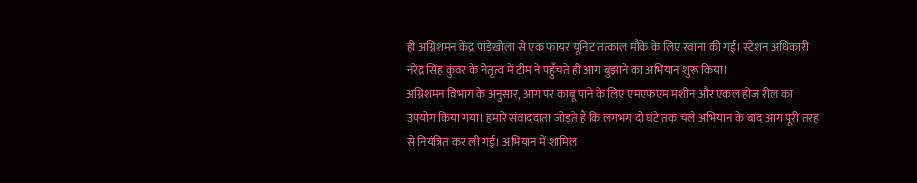ही अग्निशमन केंद्र पांडेखोला से एक फायर यूनिट तत्काल मौके के लिए रवाना की गई। स्टेशन अधिकारी नरेंद्र सिंह कुंवर के नेतृत्व में टीम ने पहुँचते ही आग बुझाने का अभियान शुरू किया।
अग्निशमन विभाग के अनुसार, आग पर काबू पाने के लिए एमएफएम मशीन और एकल होज रील का उपयोग किया गया। हमारे संवाददाता जोड़ते हैं कि लगभग दो घंटे तक चले अभियान के बाद आग पूरी तरह से नियंत्रित कर ली गई। अभियान में शामिल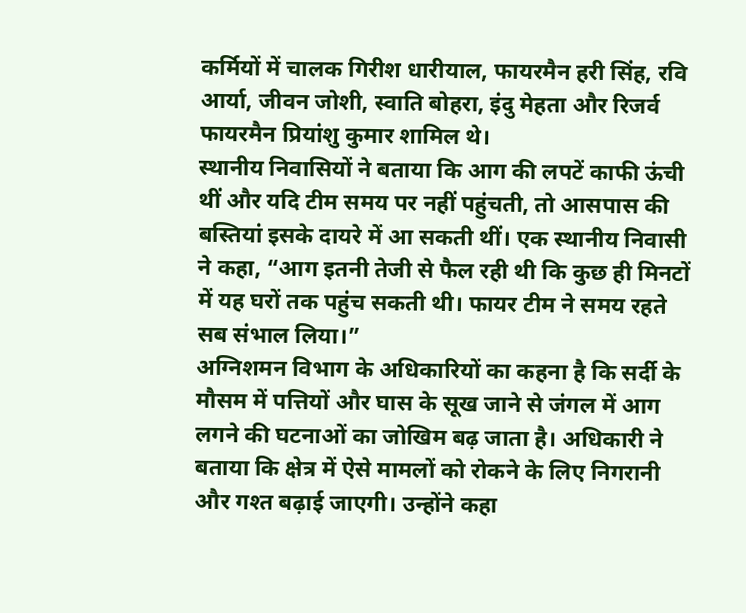कर्मियों में चालक गिरीश धारीयाल, फायरमैन हरी सिंह, रवि आर्या, जीवन जोशी, स्वाति बोहरा, इंदु मेहता और रिजर्व फायरमैन प्रियांशु कुमार शामिल थे।
स्थानीय निवासियों ने बताया कि आग की लपटें काफी ऊंची थीं और यदि टीम समय पर नहीं पहुंचती, तो आसपास की बस्तियां इसके दायरे में आ सकती थीं। एक स्थानीय निवासी ने कहा, “आग इतनी तेजी से फैल रही थी कि कुछ ही मिनटों में यह घरों तक पहुंच सकती थी। फायर टीम ने समय रहते सब संभाल लिया।”
अग्निशमन विभाग के अधिकारियों का कहना है कि सर्दी के मौसम में पत्तियों और घास के सूख जाने से जंगल में आग लगने की घटनाओं का जोखिम बढ़ जाता है। अधिकारी ने बताया कि क्षेत्र में ऐसे मामलों को रोकने के लिए निगरानी और गश्त बढ़ाई जाएगी। उन्होंने कहा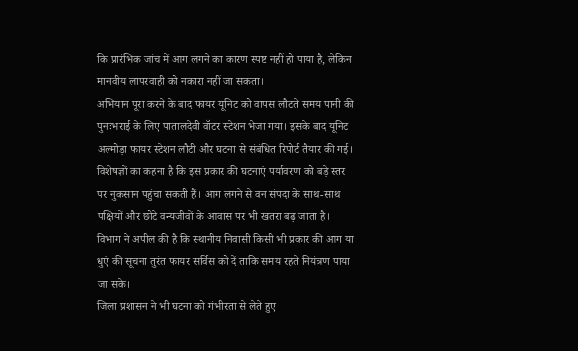कि प्रारंभिक जांच में आग लगने का कारण स्पष्ट नहीं हो पाया है, लेकिन मानवीय लापरवाही को नकारा नहीं जा सकता।
अभियान पूरा करने के बाद फायर यूनिट को वापस लौटते समय पानी की पुनःभराई के लिए पातालदेवी वॉटर स्टेशन भेजा गया। इसके बाद यूनिट अल्मोड़ा फायर स्टेशन लौटी और घटना से संबंधित रिपोर्ट तैयार की गई।
विशेषज्ञों का कहना है कि इस प्रकार की घटनाएं पर्यावरण को बड़े स्तर पर नुकसान पहुंचा सकती हैं। आग लगने से वन संपदा के साथ-साथ पक्षियों और छोटे वन्यजीवों के आवास पर भी खतरा बढ़ जाता है। विभाग ने अपील की है कि स्थानीय निवासी किसी भी प्रकार की आग या धुएं की सूचना तुरंत फायर सर्विस को दें ताकि समय रहते नियंत्रण पाया जा सके।
जिला प्रशासन ने भी घटना को गंभीरता से लेते हुए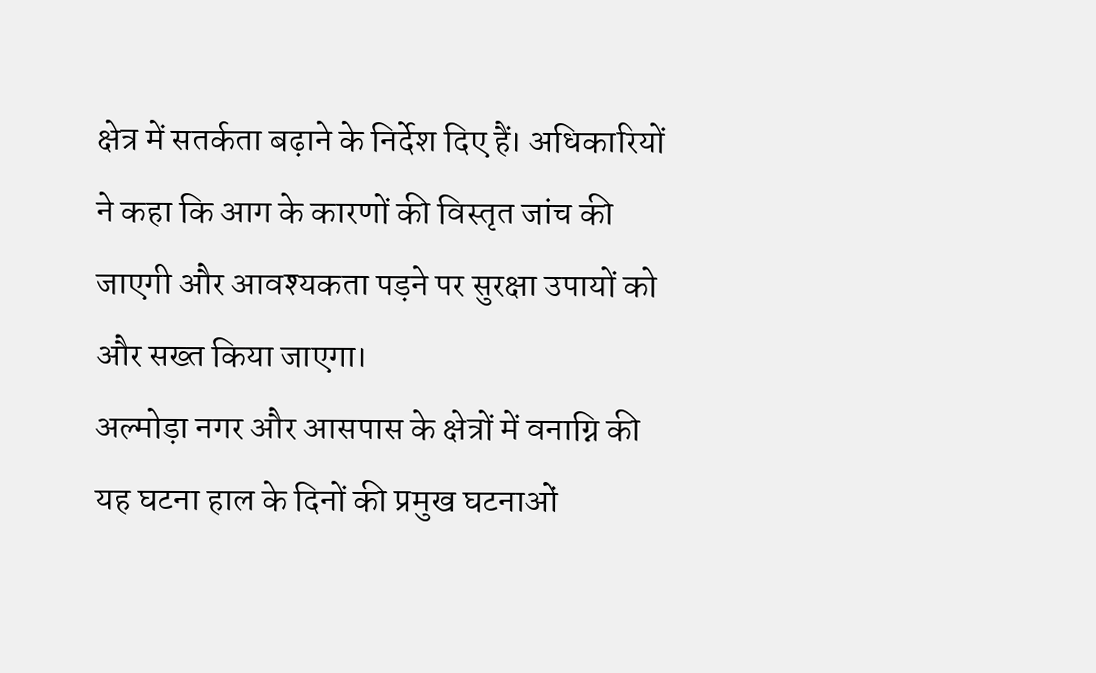क्षेत्र में सतर्कता बढ़ाने के निर्देश दिए हैं। अधिकारियों ने कहा कि आग के कारणों की विस्तृत जांच की जाएगी और आवश्यकता पड़ने पर सुरक्षा उपायों को और सख्त किया जाएगा।
अल्मोड़ा नगर और आसपास के क्षेत्रों में वनाग्नि की यह घटना हाल के दिनों की प्रमुख घटनाओं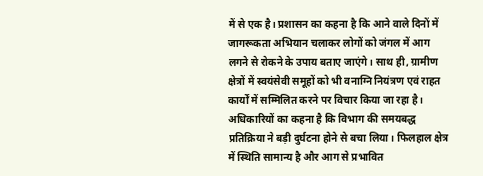में से एक है। प्रशासन का कहना है कि आने वाले दिनों में जागरूकता अभियान चलाकर लोगों को जंगल में आग लगने से रोकने के उपाय बताए जाएंगे। साथ ही, ग्रामीण क्षेत्रों में स्वयंसेवी समूहों को भी वनाग्नि नियंत्रण एवं राहत कार्यों में सम्मिलित करने पर विचार किया जा रहा है।
अधिकारियों का कहना है कि विभाग की समयबद्ध प्रतिक्रिया ने बड़ी दुर्घटना होने से बचा लिया। फिलहाल क्षेत्र में स्थिति सामान्य है और आग से प्रभावित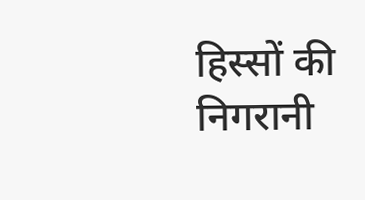हिस्सों की निगरानी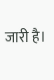जारी है।